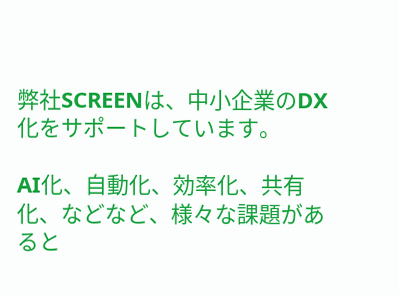弊社SCREENは、中小企業のDX化をサポートしています。

AI化、自動化、効率化、共有化、などなど、様々な課題があると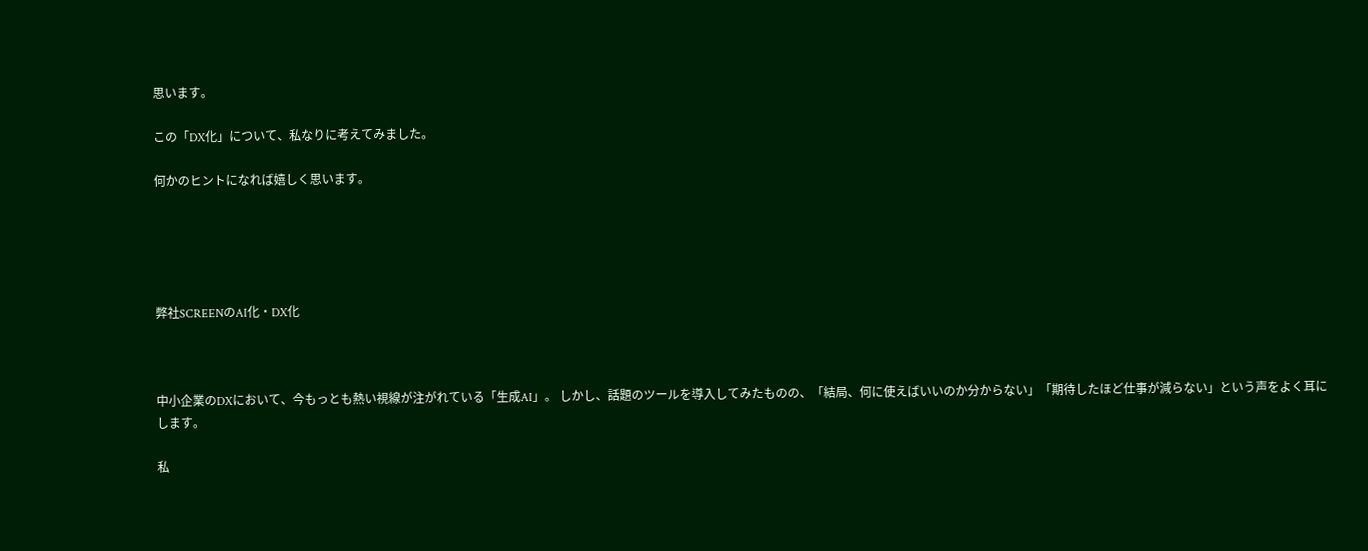思います。

この「DX化」について、私なりに考えてみました。

何かのヒントになれば嬉しく思います。





弊社SCREENのAI化・DX化



中小企業のDXにおいて、今もっとも熱い視線が注がれている「生成AI」。 しかし、話題のツールを導入してみたものの、「結局、何に使えばいいのか分からない」「期待したほど仕事が減らない」という声をよく耳にします。

私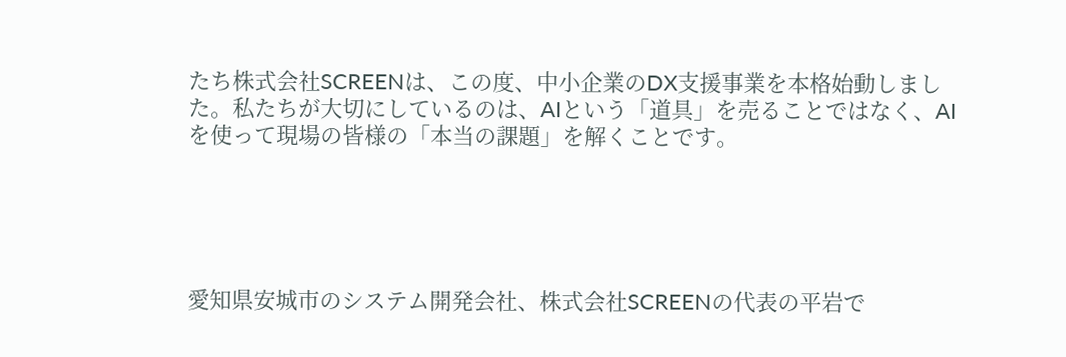たち株式会社SCREENは、この度、中小企業のDX支援事業を本格始動しました。私たちが大切にしているのは、AIという「道具」を売ることではなく、AIを使って現場の皆様の「本当の課題」を解くことです。





愛知県安城市のシステム開発会社、株式会社SCREENの代表の平岩で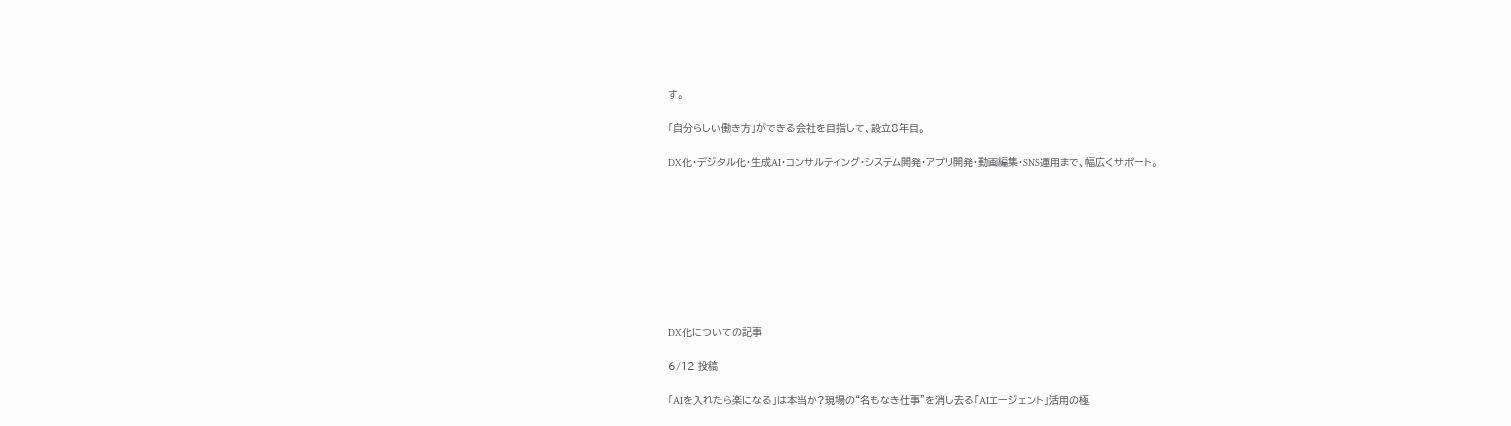す。

「自分らしい働き方」ができる会社を目指して、設立8年目。

DX化・デジタル化・生成AI・コンサルティング・システム開発・アプリ開発・動画編集・SNS運用まで、幅広くサポート。









DX化についての記事

6/12 投稿

「AIを入れたら楽になる」は本当か?現場の“名もなき仕事”を消し去る「AIエージェント」活用の極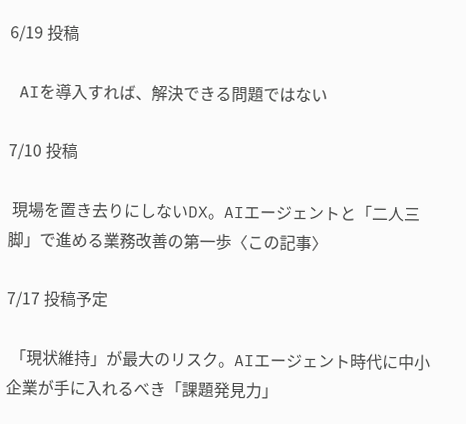6/19 投稿

 AIを導入すれば、解決できる問題ではない

7/10 投稿

 現場を置き去りにしないDX。AIエージェントと「二人三脚」で進める業務改善の第一歩〈この記事〉

7/17 投稿予定

 「現状維持」が最大のリスク。AIエージェント時代に中小企業が手に入れるべき「課題発見力」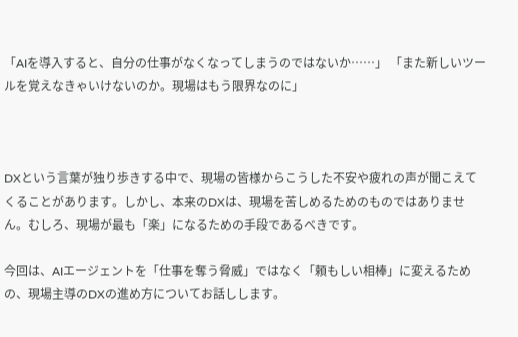「AIを導入すると、自分の仕事がなくなってしまうのではないか……」 「また新しいツールを覚えなきゃいけないのか。現場はもう限界なのに」



DXという言葉が独り歩きする中で、現場の皆様からこうした不安や疲れの声が聞こえてくることがあります。しかし、本来のDXは、現場を苦しめるためのものではありません。むしろ、現場が最も「楽」になるための手段であるべきです。

今回は、AIエージェントを「仕事を奪う脅威」ではなく「頼もしい相棒」に変えるための、現場主導のDXの進め方についてお話しします。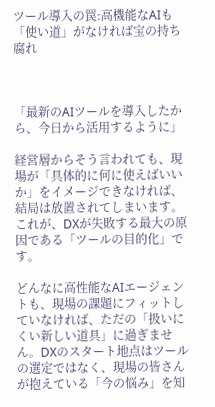ツール導入の罠:高機能なAIも「使い道」がなければ宝の持ち腐れ



「最新のAIツールを導入したから、今日から活用するように」

経営層からそう言われても、現場が「具体的に何に使えばいいか」をイメージできなければ、結局は放置されてしまいます。これが、DXが失敗する最大の原因である「ツールの目的化」です。

どんなに高性能なAIエージェントも、現場の課題にフィットしていなければ、ただの「扱いにくい新しい道具」に過ぎません。DXのスタート地点はツールの選定ではなく、現場の皆さんが抱えている「今の悩み」を知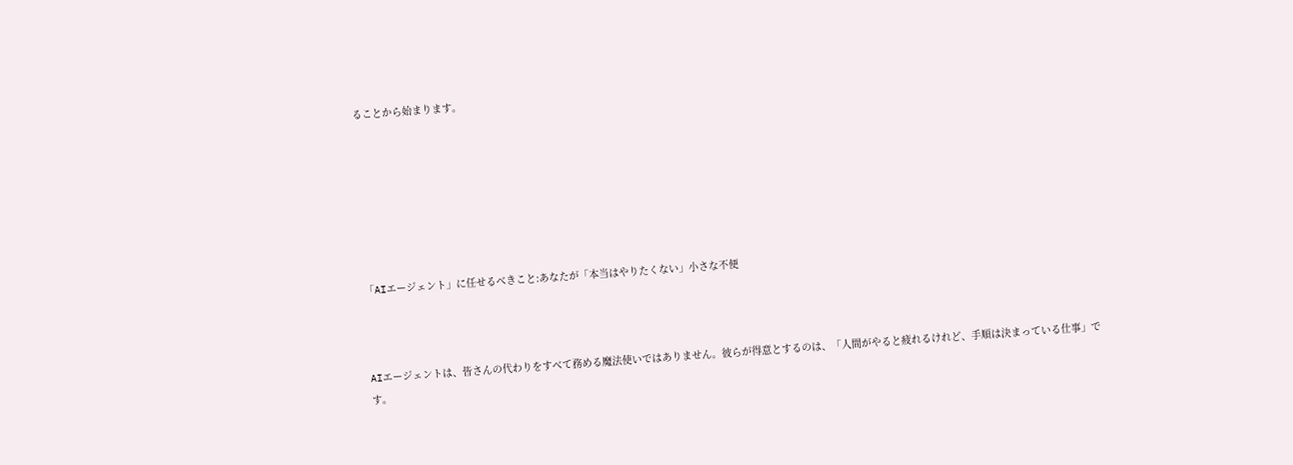ることから始まります。







「AIエージェント」に任せるべきこと:あなたが「本当はやりたくない」小さな不便



AIエージェントは、皆さんの代わりをすべて務める魔法使いではありません。彼らが得意とするのは、「人間がやると疲れるけれど、手順は決まっている仕事」です。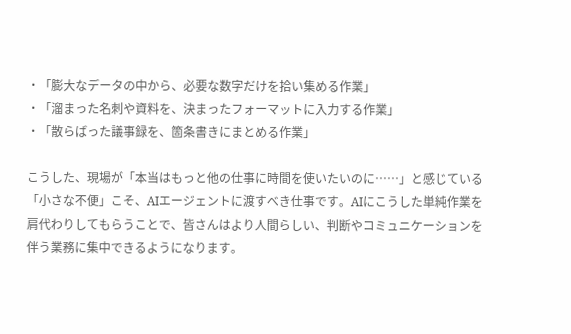・「膨大なデータの中から、必要な数字だけを拾い集める作業」
・「溜まった名刺や資料を、決まったフォーマットに入力する作業」
・「散らばった議事録を、箇条書きにまとめる作業」

こうした、現場が「本当はもっと他の仕事に時間を使いたいのに……」と感じている「小さな不便」こそ、AIエージェントに渡すべき仕事です。AIにこうした単純作業を肩代わりしてもらうことで、皆さんはより人間らしい、判断やコミュニケーションを伴う業務に集中できるようになります。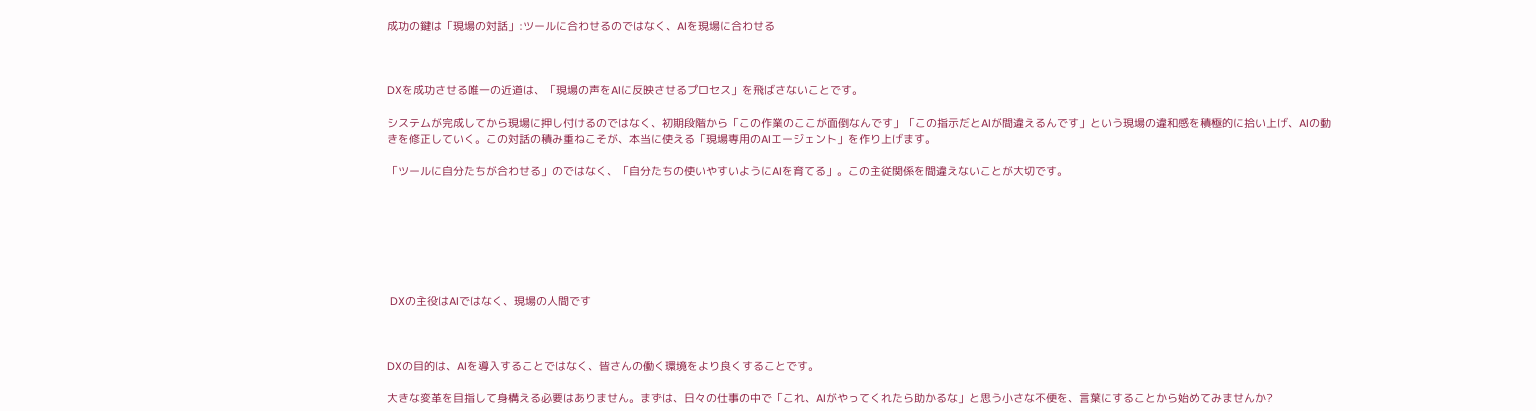成功の鍵は「現場の対話」:ツールに合わせるのではなく、AIを現場に合わせる



DXを成功させる唯一の近道は、「現場の声をAIに反映させるプロセス」を飛ばさないことです。

システムが完成してから現場に押し付けるのではなく、初期段階から「この作業のここが面倒なんです」「この指示だとAIが間違えるんです」という現場の違和感を積極的に拾い上げ、AIの動きを修正していく。この対話の積み重ねこそが、本当に使える「現場専用のAIエージェント」を作り上げます。

「ツールに自分たちが合わせる」のではなく、「自分たちの使いやすいようにAIを育てる」。この主従関係を間違えないことが大切です。







 DXの主役はAIではなく、現場の人間です



DXの目的は、AIを導入することではなく、皆さんの働く環境をより良くすることです。

大きな変革を目指して身構える必要はありません。まずは、日々の仕事の中で「これ、AIがやってくれたら助かるな」と思う小さな不便を、言葉にすることから始めてみませんか?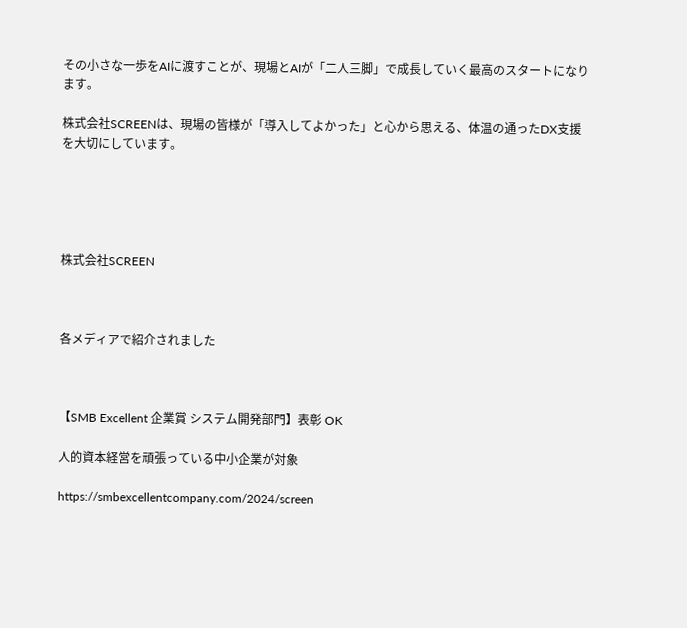その小さな一歩をAIに渡すことが、現場とAIが「二人三脚」で成長していく最高のスタートになります。

株式会社SCREENは、現場の皆様が「導入してよかった」と心から思える、体温の通ったDX支援を大切にしています。





株式会社SCREEN



各メディアで紹介されました



【SMB Excellent 企業賞 システム開発部門】表彰 OK

人的資本経営を頑張っている中小企業が対象

https://smbexcellentcompany.com/2024/screen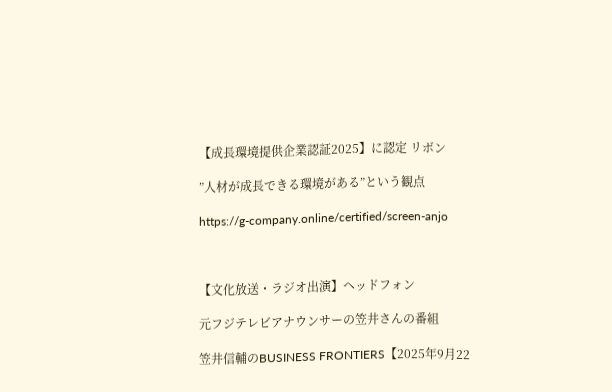【成長環境提供企業認証2025】に認定 リボン

”人材が成長できる環境がある”という観点

https://g-company.online/certified/screen-anjo



【文化放送・ラジオ出演】ヘッドフォン

元フジテレビアナウンサーの笠井さんの番組

笠井信輔のBUSINESS FRONTIERS【2025年9月22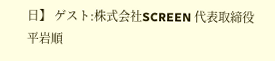日】 ゲスト:株式会社SCREEN 代表取締役 平岩順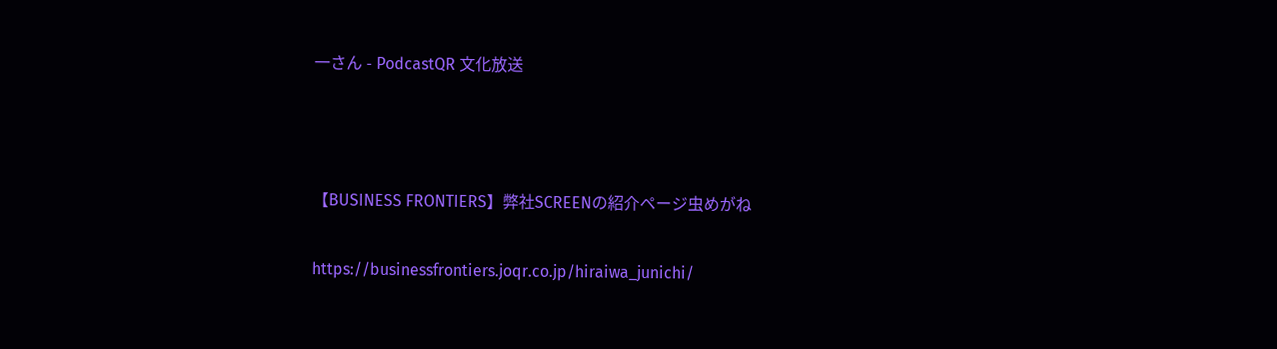一さん - PodcastQR 文化放送



【BUSINESS FRONTIERS】弊社SCREENの紹介ページ虫めがね

https://businessfrontiers.joqr.co.jp/hiraiwa_junichi/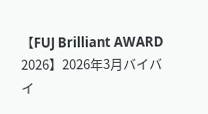【FUJ Brilliant AWARD 2026】2026年3月バイバイ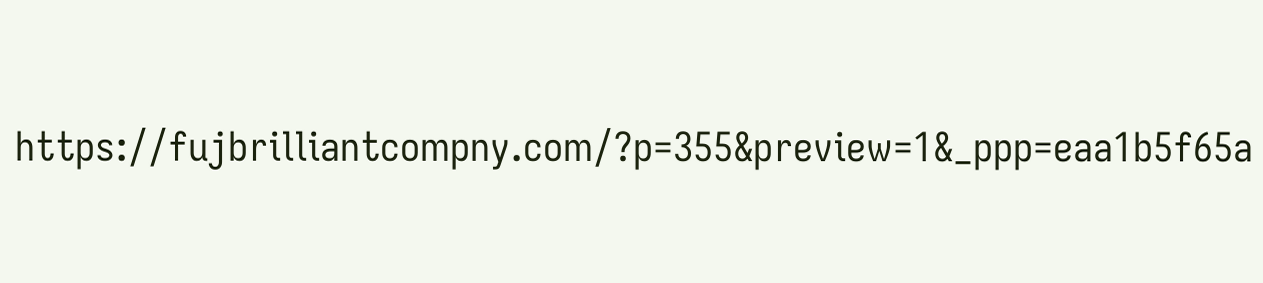https://fujbrilliantcompny.com/?p=355&preview=1&_ppp=eaa1b5f65a